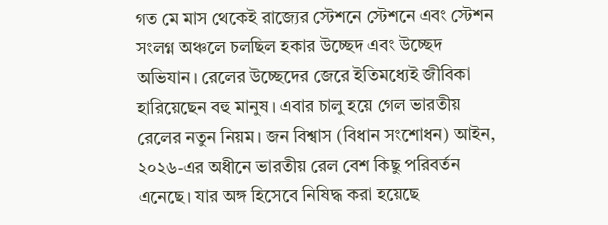গত মে মাস থেকেই রাজ্যের স্টেশনে স্টেশনে এবং স্টেশন সংলগ্ন অঞ্চলে চলছিল হকার উচ্ছেদ এবং উচ্ছেদ অভিযান। রেলের উচ্ছেদের জেরে ইতিমধ্যেই জীবিকা হারিয়েছেন বহু মানুষ। এবার চালু হয়ে গেল ভারতীয় রেলের নতুন নিয়ম। জন বিশ্বাস (বিধান সংশোধন) আইন, ২০২৬-এর অধীনে ভারতীয় রেল বেশ কিছু পরিবর্তন এনেছে। যার অঙ্গ হিসেবে নিষিদ্ধ করা হয়েছে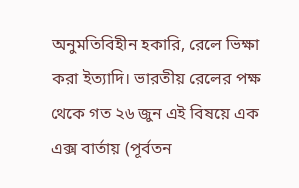অনুমতিবিহীন হকারি, রেলে ভিক্ষা করা ইত্যাদি। ভারতীয় রেলের পক্ষ থেকে গত ২৬ জুন এই বিষয়ে এক এক্স বার্তায় (পূর্বতন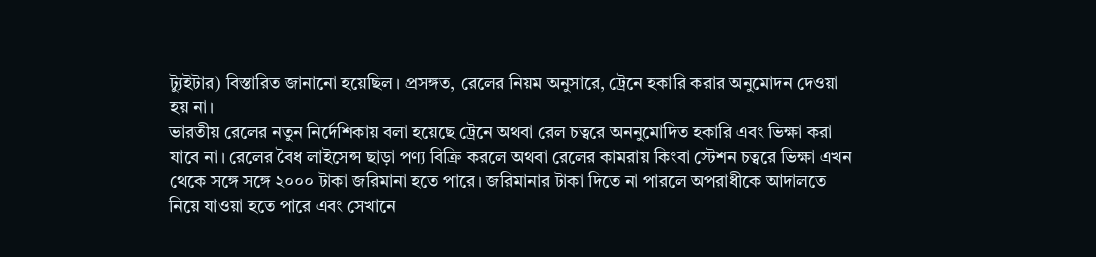ট্যুইটার) বিস্তারিত জানানো হয়েছিল। প্রসঙ্গত, রেলের নিয়ম অনুসারে, ট্রেনে হকারি করার অনুমোদন দেওয়া হয় না।
ভারতীয় রেলের নতুন নির্দেশিকায় বলা হয়েছে ট্রেনে অথবা রেল চত্বরে অননুমোদিত হকারি এবং ভিক্ষা করা যাবে না। রেলের বৈধ লাইসেন্স ছাড়া পণ্য বিক্রি করলে অথবা রেলের কামরায় কিংবা স্টেশন চত্বরে ভিক্ষা এখন থেকে সঙ্গে সঙ্গে ২০০০ টাকা জরিমানা হতে পারে। জরিমানার টাকা দিতে না পারলে অপরাধীকে আদালতে নিয়ে যাওয়া হতে পারে এবং সেখানে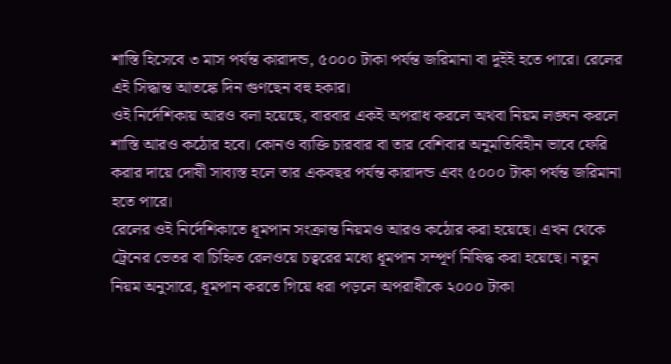শাস্তি হিসেবে ৩ মাস পর্যন্ত কারাদন্ড, ৫০০০ টাকা পর্যন্ত জরিমানা বা দুইই হতে পারে। রেলের এই সিদ্ধান্ত আতঙ্কে দিন গুণছেন বহু হকার।
ওই নির্দেশিকায় আরও বলা হয়েছে, বারবার একই অপরাধ করলে অথবা নিয়ম লঙ্ঘন করলে শাস্তি আরও কঠোর হবে। কোনও ব্যক্তি চারবার বা তার বেশিবার অনুমতিবিহীন ভাবে ফেরি করার দায়ে দোষী সাব্যস্ত হলে তার একবছর পর্যন্ত কারাদন্ড এবং ৫০০০ টাকা পর্যন্ত জরিমানা হতে পারে।
রেলের ওই নির্দেশিকাতে ধূমপান সংক্রান্ত নিয়মও আরও কঠোর করা হয়েছে। এখন থেকে ট্রেনের ভেতর বা চিহ্নিত রেলওয়ে চত্বরের মধ্যে ধূমপান সম্পূর্ণ নিষিদ্ধ করা হয়েছে। নতুন নিয়ম অনুসারে, ধূমপান করতে গিয়ে ধরা পড়লে অপরাধীকে ২০০০ টাকা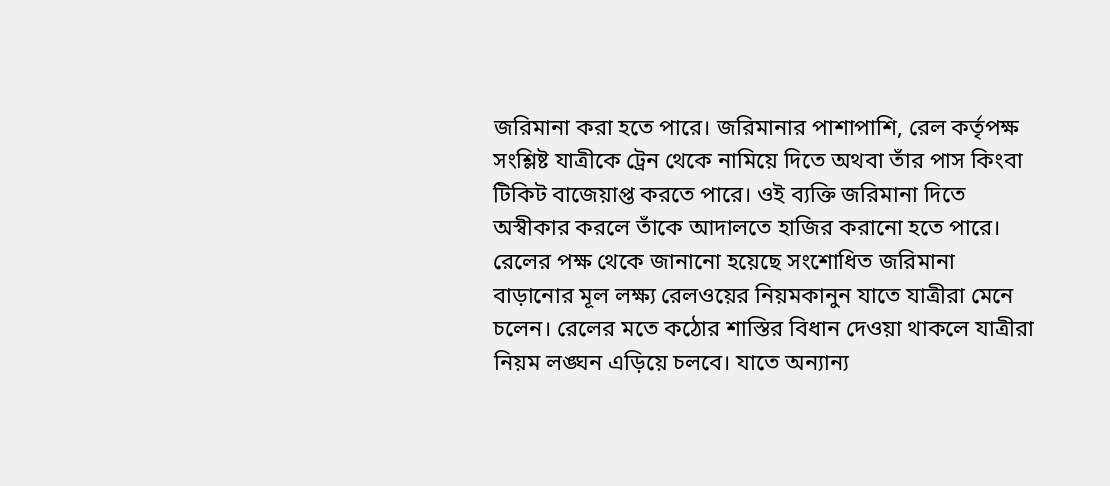জরিমানা করা হতে পারে। জরিমানার পাশাপাশি, রেল কর্তৃপক্ষ সংশ্লিষ্ট যাত্রীকে ট্রেন থেকে নামিয়ে দিতে অথবা তাঁর পাস কিংবা টিকিট বাজেয়াপ্ত করতে পারে। ওই ব্যক্তি জরিমানা দিতে অস্বীকার করলে তাঁকে আদালতে হাজির করানো হতে পারে।
রেলের পক্ষ থেকে জানানো হয়েছে সংশোধিত জরিমানা বাড়ানোর মূল লক্ষ্য রেলওয়ের নিয়মকানুন যাতে যাত্রীরা মেনে চলেন। রেলের মতে কঠোর শাস্তির বিধান দেওয়া থাকলে যাত্রীরা নিয়ম লঙ্ঘন এড়িয়ে চলবে। যাতে অন্যান্য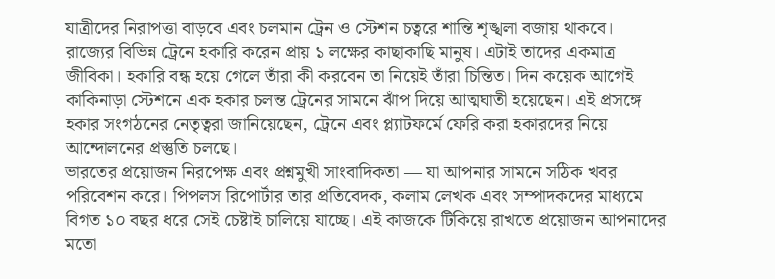যাত্রীদের নিরাপত্তা বাড়বে এবং চলমান ট্রেন ও স্টেশন চত্বরে শান্তি শৃঙ্খলা বজায় থাকবে।
রাজ্যের বিভিন্ন ট্রেনে হকারি করেন প্রায় ১ লক্ষের কাছাকাছি মানুষ। এটাই তাদের একমাত্র জীবিকা। হকারি বন্ধ হয়ে গেলে তাঁরা কী করবেন তা নিয়েই তাঁরা চিন্তিত। দিন কয়েক আগেই কাকিনাড়া স্টেশনে এক হকার চলন্ত ট্রেনের সামনে ঝাঁপ দিয়ে আত্মঘাতী হয়েছেন। এই প্রসঙ্গে হকার সংগঠনের নেতৃত্বরা জানিয়েছেন, ট্রেনে এবং প্ল্যাটফর্মে ফেরি করা হকারদের নিয়ে আন্দোলনের প্রস্তুতি চলছে।
ভারতের প্রয়োজন নিরপেক্ষ এবং প্রশ্নমুখী সাংবাদিকতা — যা আপনার সামনে সঠিক খবর পরিবেশন করে। পিপলস রিপোর্টার তার প্রতিবেদক, কলাম লেখক এবং সম্পাদকদের মাধ্যমে বিগত ১০ বছর ধরে সেই চেষ্টাই চালিয়ে যাচ্ছে। এই কাজকে টিকিয়ে রাখতে প্রয়োজন আপনাদের মতো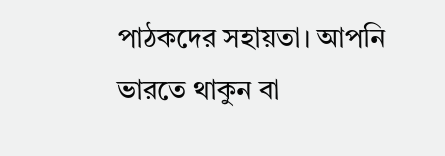পাঠকদের সহায়তা। আপনি ভারতে থাকুন বা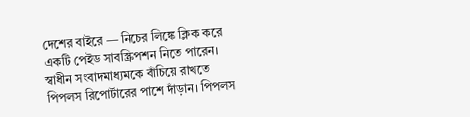দেশের বাইরে — নিচের লিঙ্কে ক্লিক করে একটি পেইড সাবস্ক্রিপশন নিতে পারেন। স্বাধীন সংবাদমাধ্যমকে বাঁচিয়ে রাখতে পিপলস রিপোর্টারের পাশে দাঁড়ান। পিপলস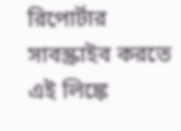রিপোর্টার সাবস্ক্রাইব করতে এই লিঙ্কে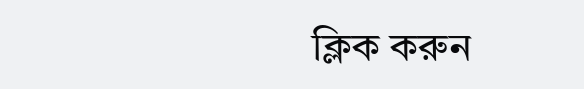ক্লিক করুন